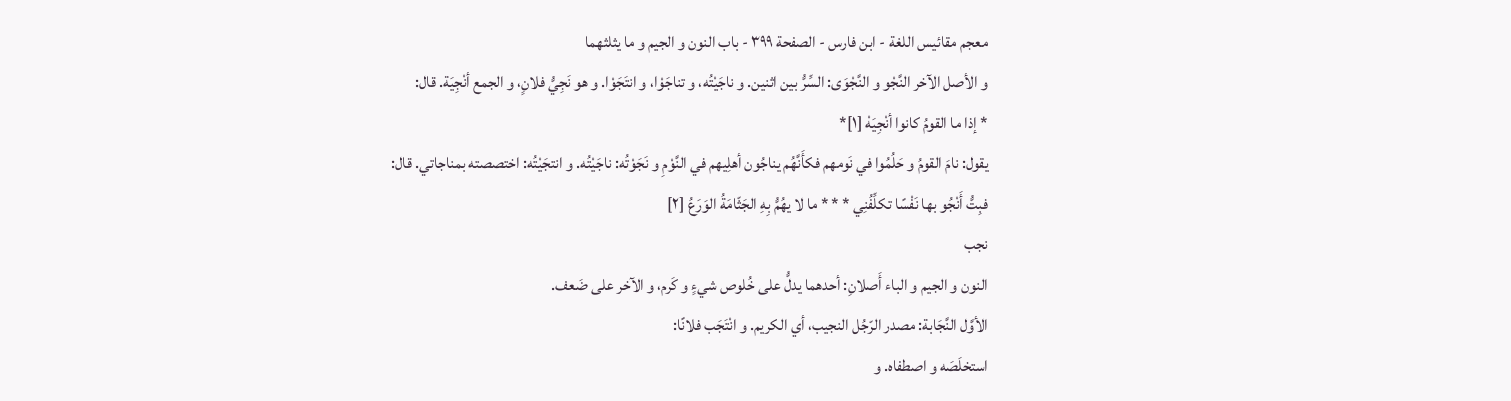معجم مقائيس اللغة - ابن فارس - الصفحة ٣٩٩ - باب النون و الجيم و ما يثلثهما
و الأصل الآخر النَّجْو و النَّجْوَى: السِّرُّ بين اثنين. و ناجَيْتُه، و تناجَوْا، و انتَجَوْا. و هو نَجِيُّ فلانٍ، و الجمع أنْجِيَة. قال:
* إذا ما القومُ كانوا أنْجِيَهْ [١]*
يقول: نامَ القومُ و حَلُمُوا في نَومهم فكأَنَّهُم يناجُون أهلِيهم في النَّوْمِ و نَجَوْتُه: ناجَيْتُه. و انتجَيْتُه: اختصصته بمناجاتي. قال:
فبِتُّ أَنْجُو بها نَفْسًا تكلِّفُنِي * * * ما لا يهُمُّ بِهِ الجَثّامَةُ الوَرَعُ [٢]
نجب
النون و الجيم و الباء أَصلانِ: أحدهما يدلُّ على خُلوص شيءٍ و كَرم، و الآخر على ضَعف.
الأوَّل النَّجَابة: مصدر الرّجُل النجيب، أي الكريم. و انْتَجَب فلانًا:
استخلَصَه و اصطفاه. و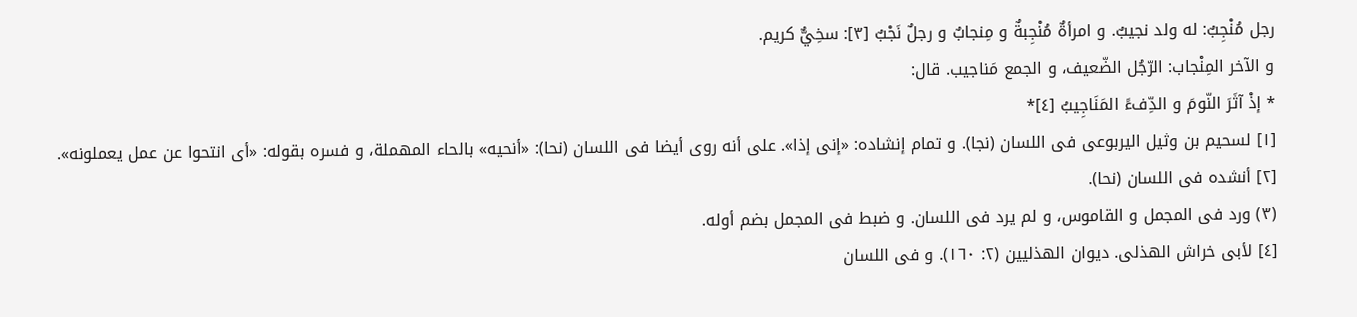رجل مُنْجِبٌ: له ولد نجيبٌ. و امرأةٌ مُنْجِبةٌ و مِنجابٌ و رجلٌ نَجْبٌ [٣]: سخِيٌّ كريم.
و الآخر المِنْجاب: الرّجُل الضّعيف، و الجمع مَناجيب. قال:
* إذْ آثَرَ النّومَ و الدِّفءً المَنَاجِيبُ [٤]*
[١] لسحيم بن وثيل اليربوعى فى اللسان (نجا). و تمام إنشاده: «إنى إذا». على أنه روى أيضا فى اللسان (نحا): «أنحيه» بالحاء المهملة، و فسره بقوله: «أى انتحوا عن عمل يعملونه».
[٢] أنشده فى اللسان (نحا).
(٣) ورد فى المجمل و القاموس، و لم يرد فى اللسان. و ضبط فى المجمل بضم أوله.
[٤] لأبى خراش الهذلى. ديوان الهذليين (٢: ١٦٠). و فى اللسان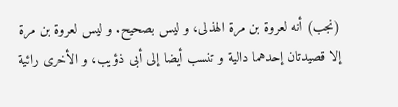(نجب) أنه لعروة بن مرة الهذلى، و ليس بصحيح. و ليس لعروة بن مرة إلا قصيدتان إحدهما دالية و تنسب أيضا إلى أبى ذؤيب، و الأخرى رائية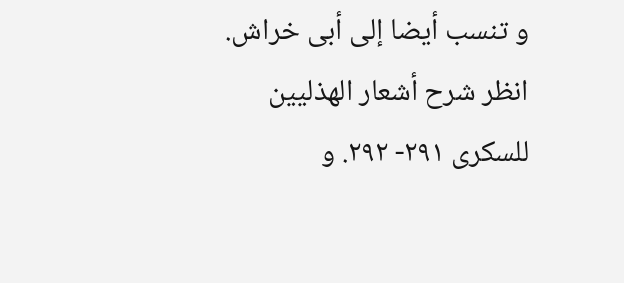و تنسب أيضا إلى أبى خراش. انظر شرح أشعار الهذليين للسكرى ٢٩١- ٢٩٢. و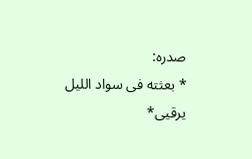صدره:
* بعثته فى سواد الليل يرقيى*